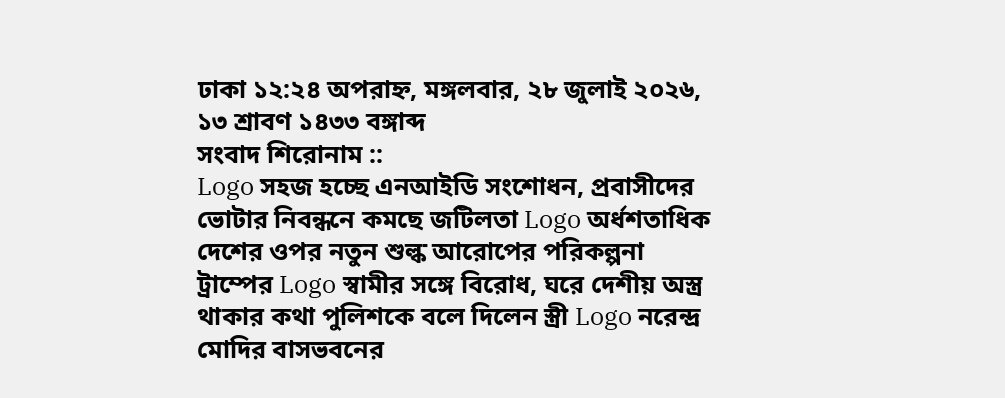ঢাকা ১২:২৪ অপরাহ্ন, মঙ্গলবার, ২৮ জুলাই ২০২৬, ১৩ শ্রাবণ ১৪৩৩ বঙ্গাব্দ
সংবাদ শিরোনাম ::
Logo সহজ হচ্ছে এনআইডি সংশোধন, প্রবাসীদের ভোটার নিবন্ধনে কমছে জটিলতা Logo অর্ধশতাধিক দেশের ওপর নতুন শুল্ক আরোপের পরিকল্পনা ট্রাম্পের Logo স্বামীর সঙ্গে বিরোধ, ঘরে দেশীয় অস্ত্র থাকার কথা পুলিশকে বলে দিলেন স্ত্রী Logo নরেন্দ্র মোদির বাসভবনের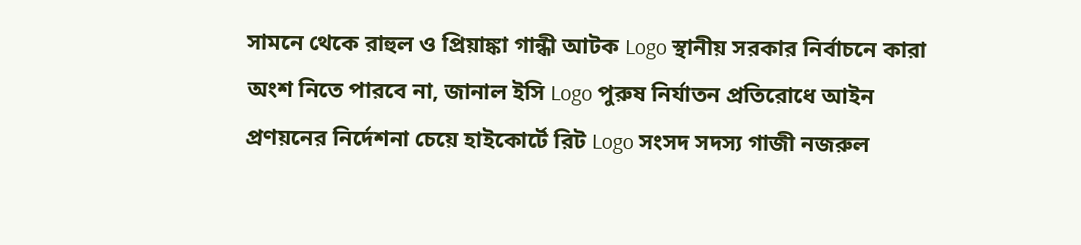সামনে থেকে রাহুল ও প্রিয়াঙ্কা গান্ধী আটক Logo স্থানীয় সরকার নির্বাচনে কারা অংশ নিতে পারবে না, জানাল ইসি Logo পুরুষ নির্যাতন প্রতিরোধে আইন প্রণয়নের নির্দেশনা চেয়ে হাইকোর্টে রিট Logo সংসদ সদস্য গাজী নজরুল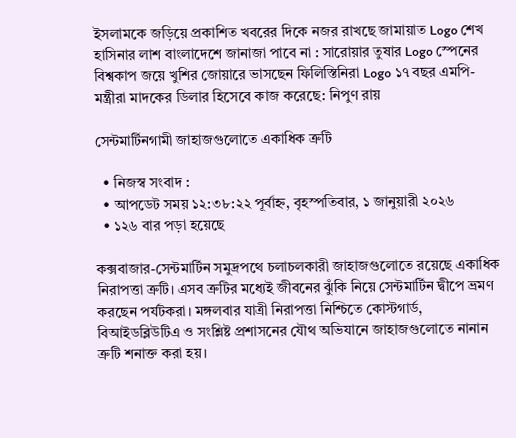ইসলামকে জড়িয়ে প্রকাশিত খবরের দিকে নজর রাখছে জামায়াত Logo শেখ হাসিনার লাশ বাংলাদেশে জানাজা পাবে না : সারোয়ার তুষার Logo স্পেনের বিশ্বকাপ জয়ে খুশির জোয়ারে ভাসছেন ফিলিস্তিনিরা Logo ১৭ বছর এমপি-মন্ত্রীরা মাদকের ডিলার হিসেবে কাজ করেছে: নিপুণ রায়

সেন্টমার্টিনগামী জাহাজগুলোতে একাধিক ত্রুটি

  • নিজস্ব সংবাদ :
  • আপডেট সময় ১২:৩৮:২২ পূর্বাহ্ন, বৃহস্পতিবার, ১ জানুয়ারী ২০২৬
  • ১২৬ বার পড়া হয়েছে

কক্সবাজার-সেন্টমার্টিন সমুদ্রপথে চলাচলকারী জাহাজগুলোতে রয়েছে একাধিক নিরাপত্তা ত্রুটি। এসব ত্রুটির মধ্যেই জীবনের ঝুঁকি নিয়ে সেন্টমার্টিন দ্বীপে ভ্রমণ করছেন পর্যটকরা। মঙ্গলবার যাত্রী নিরাপত্তা নিশ্চিতে কোস্টগার্ড, বিআইডব্লিউটিএ ও সংশ্লিষ্ট প্রশাসনের যৌথ অভিযানে জাহাজগুলোতে নানান ত্রুটি শনাক্ত করা হয়।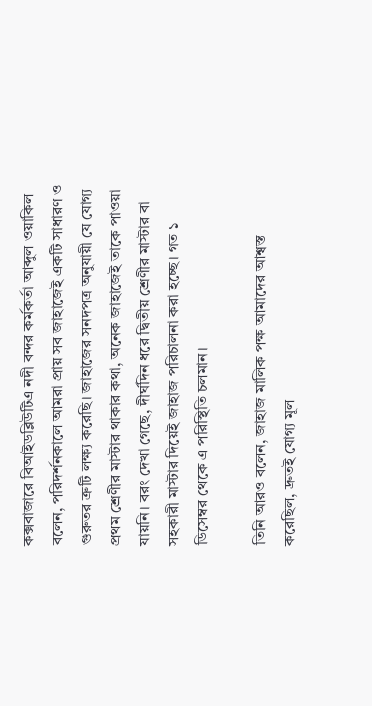কক্সবাজারে বিআইডব্লিউটিএ নদী বন্দর কর্মকর্তা আব্দুল ওয়াকিল বলেন, পরিদর্শনকালে আমরা প্রায় সব জাহাজেই একটি সাধারণ ও গুরুতর ত্রুটি লক্ষ্য করেছি। জাহাজের সনদপত্র অনুযায়ী যে যোগ্য প্রথম শ্রেণীর মাস্টার থাকার কথা, অনেক জাহাজেই তাকে পাওয়া যায়নি। বরং দেখা গেছে, দীর্ঘদিন ধরে দ্বিতীয় শ্রেণীর মাস্টার বা সহকারী মাস্টার দিয়েই জাহাজ পরিচালনা করা হচ্ছে। গত ১ ডিসেম্বর থেকে এ পরিস্থিতি চলমান।

তিনি আরও বলেন, জাহাজ মালিক পক্ষ আমাদের আশ্বস্ত করেছিল, দ্রুতই যোগ্য মূল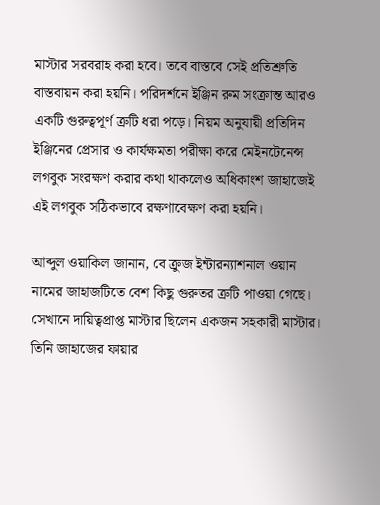মাস্টার সরবরাহ করা হবে। তবে বাস্তবে সেই প্রতিশ্রুতি বাস্তবায়ন করা হয়নি। পরিদর্শনে ইঞ্জিন রুম সংক্রান্ত আরও একটি গুরুত্বপূর্ণ ত্রুটি ধরা পড়ে। নিয়ম অনুযায়ী প্রতিদিন ইঞ্জিনের প্রেসার ও কার্যক্ষমতা পরীক্ষা করে মেইনটেনেন্স লগবুক সংরক্ষণ করার কথা থাকলেও অধিকাংশ জাহাজেই এই লগবুক সঠিকভাবে রক্ষণাবেক্ষণ করা হয়নি।

আব্দুল ওয়াকিল জানান, বে ক্রুজ ইন্টারন্যাশনাল ওয়ান নামের জাহাজটিতে বেশ কিছু গুরুতর ত্রুটি পাওয়া গেছে। সেখানে দায়িত্বপ্রাপ্ত মাস্টার ছিলেন একজন সহকারী মাস্টার। তিনি জাহাজের ফায়ার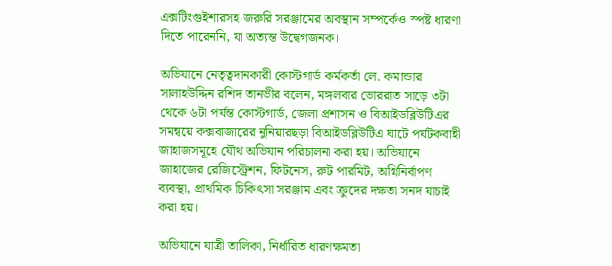এক্সটিংগুইশারসহ জরুরি সরঞ্জামের অবস্থান সম্পর্কেও স্পষ্ট ধারণা দিতে পারেননি, যা অত্যন্ত উদ্বেগজনক।

অভিযানে নেতৃত্বদানকারী কোস্টগার্ড কর্মকর্তা লে. কমান্ডার সালাহউদ্দিন রশিদ তানভীর বলেন, মঙ্গলবার ভোররাত সাড়ে ৩টা থেকে ৬টা পর্যন্ত কোস্টগার্ড, জেলা প্রশাসন ও বিআইডব্লিউটিএর সমন্বয়ে কক্সবাজারের নুনিয়ারছড়া বিআইডব্লিউটিএ ঘাটে পর্যটকবাহী জাহাজসমূহে যৌথ অভিযান পরিচালনা করা হয়। অভিযানে জাহাজের রেজিস্ট্রেশন, ফিটনেস, রুট পারমিট, অগ্নিনির্বাপণ ব্যবস্থা, প্রাথমিক চিকিৎসা সরঞ্জাম এবং ক্রুদের দক্ষতা সনদ যাচাই করা হয়।

অভিযানে যাত্রী তালিকা, নির্ধারিত ধারণক্ষমতা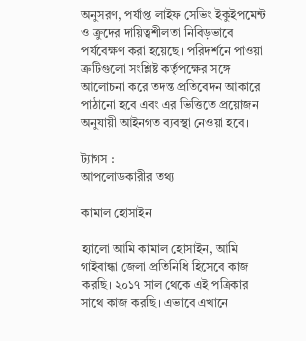অনুসরণ, পর্যাপ্ত লাইফ সেভিং ইকুইপমেন্ট ও ক্রুদের দায়িত্বশীলতা নিবিড়ভাবে পর্যবেক্ষণ করা হয়েছে। পরিদর্শনে পাওয়া ত্রুটিগুলো সংশ্লিষ্ট কর্তৃপক্ষের সঙ্গে আলোচনা করে তদন্ত প্রতিবেদন আকারে পাঠানো হবে এবং এর ভিত্তিতে প্রয়োজন অনুযায়ী আইনগত ব্যবস্থা নেওয়া হবে।

ট্যাগস :
আপলোডকারীর তথ্য

কামাল হোসাইন

হ্যালো আমি কামাল হোসাইন, আমি গাইবান্ধা জেলা প্রতিনিধি হিসেবে কাজ করছি। ২০১৭ সাল থেকে এই পত্রিকার সাথে কাজ করছি। এভাবে এখানে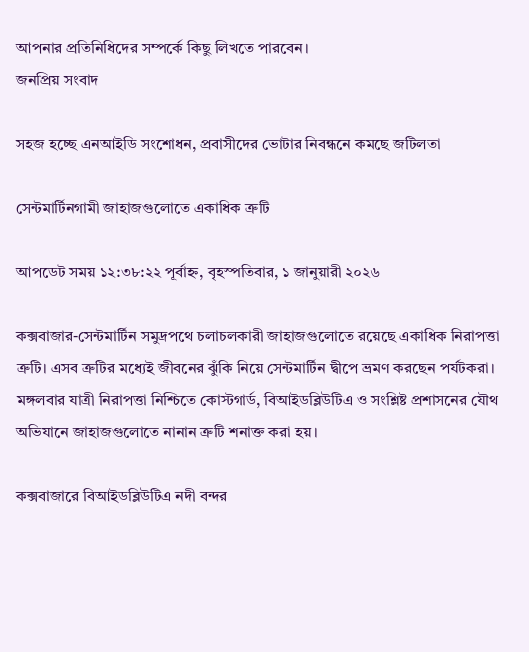আপনার প্রতিনিধিদের সম্পর্কে কিছু লিখতে পারবেন।
জনপ্রিয় সংবাদ

সহজ হচ্ছে এনআইডি সংশোধন, প্রবাসীদের ভোটার নিবন্ধনে কমছে জটিলতা

সেন্টমার্টিনগামী জাহাজগুলোতে একাধিক ত্রুটি

আপডেট সময় ১২:৩৮:২২ পূর্বাহ্ন, বৃহস্পতিবার, ১ জানুয়ারী ২০২৬

কক্সবাজার-সেন্টমার্টিন সমুদ্রপথে চলাচলকারী জাহাজগুলোতে রয়েছে একাধিক নিরাপত্তা ত্রুটি। এসব ত্রুটির মধ্যেই জীবনের ঝুঁকি নিয়ে সেন্টমার্টিন দ্বীপে ভ্রমণ করছেন পর্যটকরা। মঙ্গলবার যাত্রী নিরাপত্তা নিশ্চিতে কোস্টগার্ড, বিআইডব্লিউটিএ ও সংশ্লিষ্ট প্রশাসনের যৌথ অভিযানে জাহাজগুলোতে নানান ত্রুটি শনাক্ত করা হয়।

কক্সবাজারে বিআইডব্লিউটিএ নদী বন্দর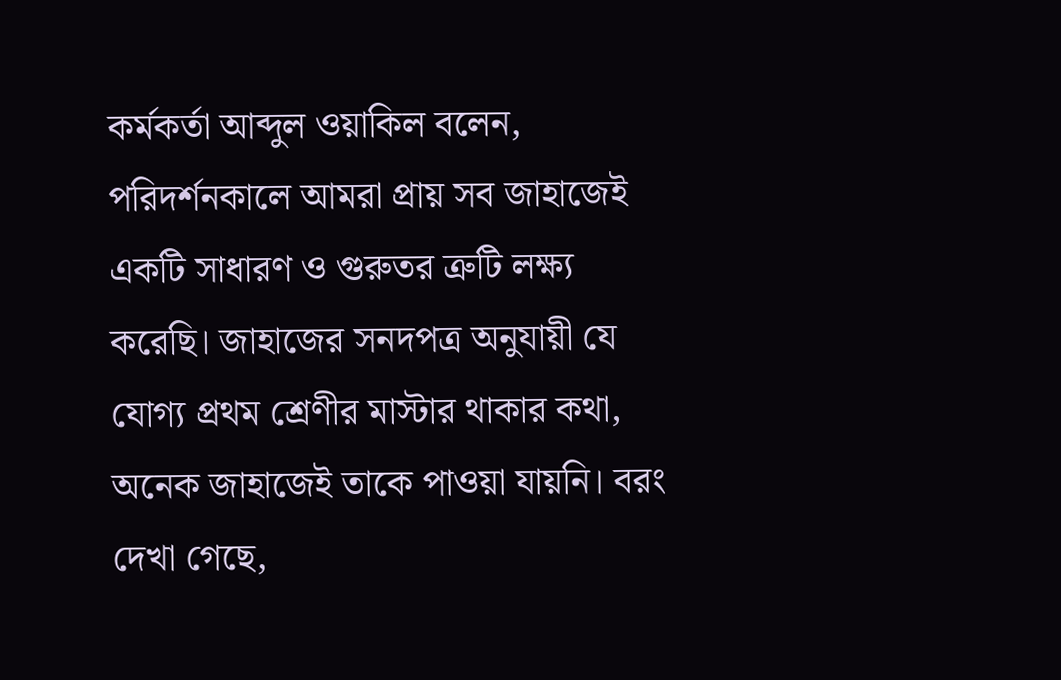কর্মকর্তা আব্দুল ওয়াকিল বলেন, পরিদর্শনকালে আমরা প্রায় সব জাহাজেই একটি সাধারণ ও গুরুতর ত্রুটি লক্ষ্য করেছি। জাহাজের সনদপত্র অনুযায়ী যে যোগ্য প্রথম শ্রেণীর মাস্টার থাকার কথা, অনেক জাহাজেই তাকে পাওয়া যায়নি। বরং দেখা গেছে,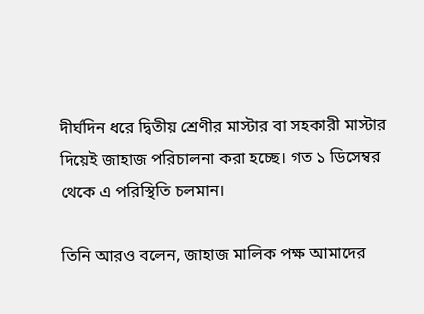দীর্ঘদিন ধরে দ্বিতীয় শ্রেণীর মাস্টার বা সহকারী মাস্টার দিয়েই জাহাজ পরিচালনা করা হচ্ছে। গত ১ ডিসেম্বর থেকে এ পরিস্থিতি চলমান।

তিনি আরও বলেন, জাহাজ মালিক পক্ষ আমাদের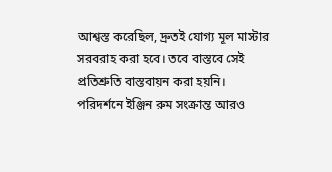আশ্বস্ত করেছিল, দ্রুতই যোগ্য মূল মাস্টার সরবরাহ করা হবে। তবে বাস্তবে সেই প্রতিশ্রুতি বাস্তবায়ন করা হয়নি। পরিদর্শনে ইঞ্জিন রুম সংক্রান্ত আরও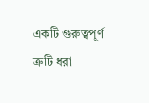একটি গুরুত্বপূর্ণ ত্রুটি ধরা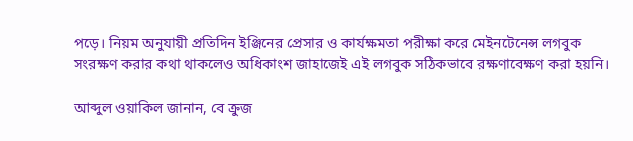পড়ে। নিয়ম অনুযায়ী প্রতিদিন ইঞ্জিনের প্রেসার ও কার্যক্ষমতা পরীক্ষা করে মেইনটেনেন্স লগবুক সংরক্ষণ করার কথা থাকলেও অধিকাংশ জাহাজেই এই লগবুক সঠিকভাবে রক্ষণাবেক্ষণ করা হয়নি।

আব্দুল ওয়াকিল জানান, বে ক্রুজ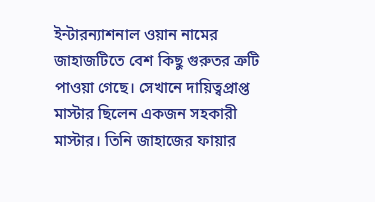ইন্টারন্যাশনাল ওয়ান নামের জাহাজটিতে বেশ কিছু গুরুতর ত্রুটি পাওয়া গেছে। সেখানে দায়িত্বপ্রাপ্ত মাস্টার ছিলেন একজন সহকারী মাস্টার। তিনি জাহাজের ফায়ার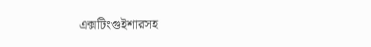এক্সটিংগুইশারসহ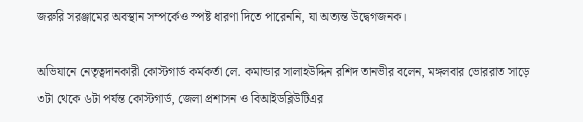জরুরি সরঞ্জামের অবস্থান সম্পর্কেও স্পষ্ট ধারণা দিতে পারেননি, যা অত্যন্ত উদ্বেগজনক।

অভিযানে নেতৃত্বদানকারী কোস্টগার্ড কর্মকর্তা লে. কমান্ডার সালাহউদ্দিন রশিদ তানভীর বলেন, মঙ্গলবার ভোররাত সাড়ে ৩টা থেকে ৬টা পর্যন্ত কোস্টগার্ড, জেলা প্রশাসন ও বিআইডব্লিউটিএর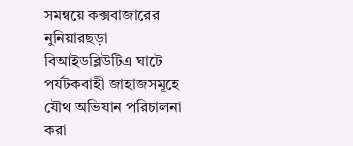সমন্বয়ে কক্সবাজারের নুনিয়ারছড়া বিআইডব্লিউটিএ ঘাটে পর্যটকবাহী জাহাজসমূহে যৌথ অভিযান পরিচালনা করা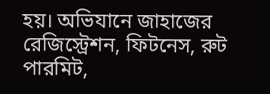হয়। অভিযানে জাহাজের রেজিস্ট্রেশন, ফিটনেস, রুট পারমিট,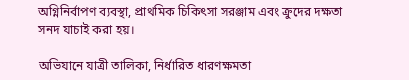অগ্নিনির্বাপণ ব্যবস্থা, প্রাথমিক চিকিৎসা সরঞ্জাম এবং ক্রুদের দক্ষতা সনদ যাচাই করা হয়।

অভিযানে যাত্রী তালিকা, নির্ধারিত ধারণক্ষমতা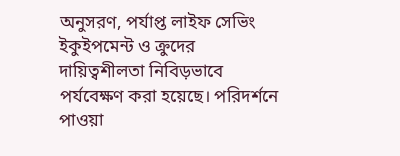অনুসরণ, পর্যাপ্ত লাইফ সেভিং ইকুইপমেন্ট ও ক্রুদের দায়িত্বশীলতা নিবিড়ভাবে পর্যবেক্ষণ করা হয়েছে। পরিদর্শনে পাওয়া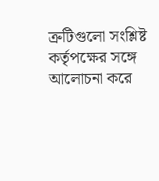ত্রুটিগুলো সংশ্লিষ্ট কর্তৃপক্ষের সঙ্গে আলোচনা করে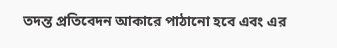তদন্ত প্রতিবেদন আকারে পাঠানো হবে এবং এর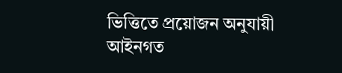ভিত্তিতে প্রয়োজন অনুযায়ী আইনগত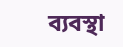ব্যবস্থা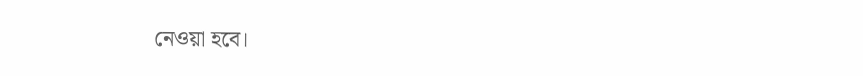নেওয়া হবে।